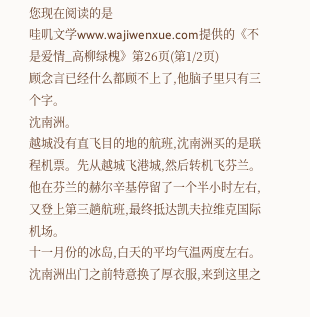您现在阅读的是
哇叽文学www.wajiwenxue.com提供的《不是爱情_高柳绿槐》第26页(第1/2页)
顾念言已经什么都顾不上了,他脑子里只有三个字。
沈南洲。
越城没有直飞目的地的航班,沈南洲买的是联程机票。先从越城飞港城,然后转机飞芬兰。
他在芬兰的赫尔辛基停留了一个半小时左右,又登上第三趟航班,最终抵达凯夫拉维克国际机场。
十一月份的冰岛,白天的平均气温两度左右。沈南洲出门之前特意换了厚衣服,来到这里之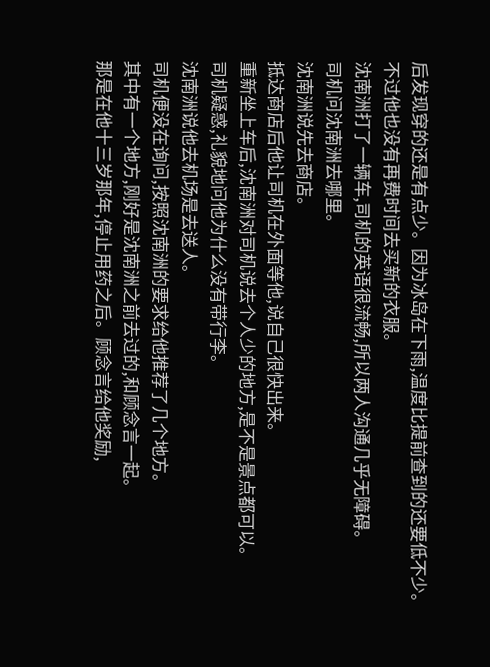后发现穿的还是有点少。因为冰岛在下雨,温度比提前查到的还要低不少。
不过他也没有再费时间去买新的衣服。
沈南洲打了一辆车,司机的英语很流畅,所以两人沟通几乎无障碍。
司机问沈南洲去哪里。
沈南洲说先去商店。
抵达商店后他让司机在外面等他,说自己很快出来。
重新坐上车后,沈南洲对司机说去个人少的地方,是不是景点都可以。
司机疑惑,礼貌地问他为什么没有带行李。
沈南洲说他去机场是去送人。
司机便没在询问,按照沈南洲的要求给他推荐了几个地方。
其中有一个地方,刚好是沈南洲之前去过的,和顾念言一起。
那是在他十三岁那年,停止用药之后。顾念言给他奖励,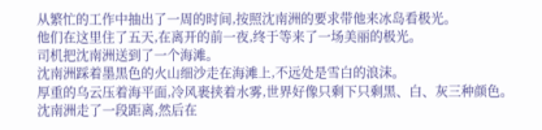从繁忙的工作中抽出了一周的时间,按照沈南洲的要求带他来冰岛看极光。
他们在这里住了五天,在离开的前一夜,终于等来了一场美丽的极光。
司机把沈南洲送到了一个海滩。
沈南洲踩着墨黑色的火山细沙走在海滩上,不远处是雪白的浪沫。
厚重的乌云压着海平面,冷风裹挟着水雾,世界好像只剩下只剩黑、白、灰三种颜色。
沈南洲走了一段距离,然后在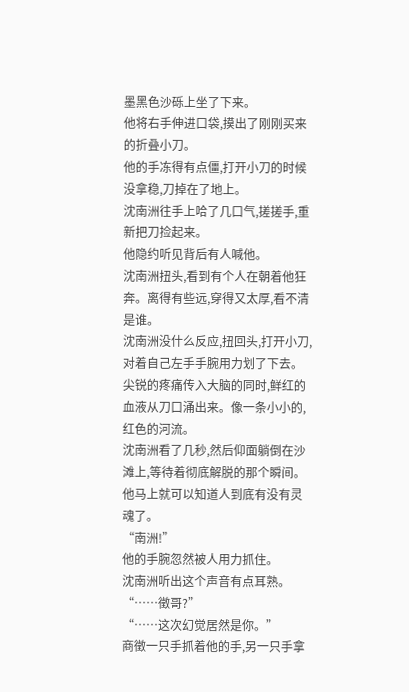墨黑色沙砾上坐了下来。
他将右手伸进口袋,摸出了刚刚买来的折叠小刀。
他的手冻得有点僵,打开小刀的时候没拿稳,刀掉在了地上。
沈南洲往手上哈了几口气,搓搓手,重新把刀捡起来。
他隐约听见背后有人喊他。
沈南洲扭头,看到有个人在朝着他狂奔。离得有些远,穿得又太厚,看不清是谁。
沈南洲没什么反应,扭回头,打开小刀,对着自己左手手腕用力划了下去。
尖锐的疼痛传入大脑的同时,鲜红的血液从刀口涌出来。像一条小小的,红色的河流。
沈南洲看了几秒,然后仰面躺倒在沙滩上,等待着彻底解脱的那个瞬间。
他马上就可以知道人到底有没有灵魂了。
“南洲!”
他的手腕忽然被人用力抓住。
沈南洲听出这个声音有点耳熟。
“……徵哥?”
“……这次幻觉居然是你。”
商徵一只手抓着他的手,另一只手拿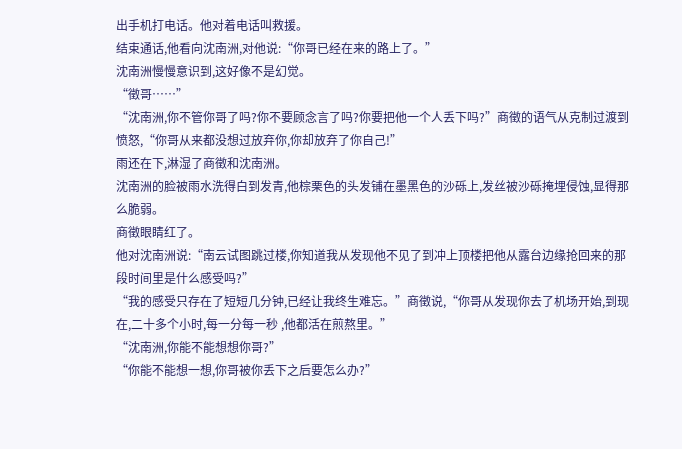出手机打电话。他对着电话叫救援。
结束通话,他看向沈南洲,对他说:“你哥已经在来的路上了。”
沈南洲慢慢意识到,这好像不是幻觉。
“徵哥……”
“沈南洲,你不管你哥了吗?你不要顾念言了吗?你要把他一个人丢下吗?”商徵的语气从克制过渡到愤怒,“你哥从来都没想过放弃你,你却放弃了你自己!”
雨还在下,淋湿了商徵和沈南洲。
沈南洲的脸被雨水洗得白到发青,他棕栗色的头发铺在墨黑色的沙砾上,发丝被沙砾掩埋侵蚀,显得那么脆弱。
商徵眼睛红了。
他对沈南洲说:“南云试图跳过楼,你知道我从发现他不见了到冲上顶楼把他从露台边缘抢回来的那段时间里是什么感受吗?”
“我的感受只存在了短短几分钟,已经让我终生难忘。”商徵说,“你哥从发现你去了机场开始,到现在,二十多个小时,每一分每一秒 ,他都活在煎熬里。”
“沈南洲,你能不能想想你哥?”
“你能不能想一想,你哥被你丢下之后要怎么办?”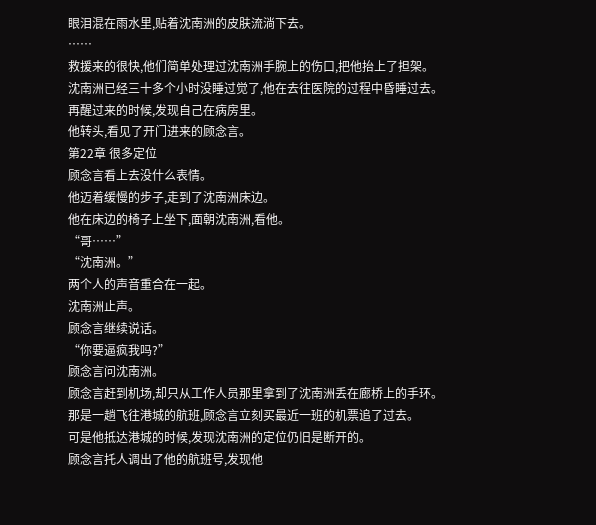眼泪混在雨水里,贴着沈南洲的皮肤流淌下去。
……
救援来的很快,他们简单处理过沈南洲手腕上的伤口,把他抬上了担架。
沈南洲已经三十多个小时没睡过觉了,他在去往医院的过程中昏睡过去。
再醒过来的时候,发现自己在病房里。
他转头,看见了开门进来的顾念言。
第22章 很多定位
顾念言看上去没什么表情。
他迈着缓慢的步子,走到了沈南洲床边。
他在床边的椅子上坐下,面朝沈南洲,看他。
“哥……”
“沈南洲。”
两个人的声音重合在一起。
沈南洲止声。
顾念言继续说话。
“你要逼疯我吗?”
顾念言问沈南洲。
顾念言赶到机场,却只从工作人员那里拿到了沈南洲丢在廊桥上的手环。
那是一趟飞往港城的航班,顾念言立刻买最近一班的机票追了过去。
可是他抵达港城的时候,发现沈南洲的定位仍旧是断开的。
顾念言托人调出了他的航班号,发现他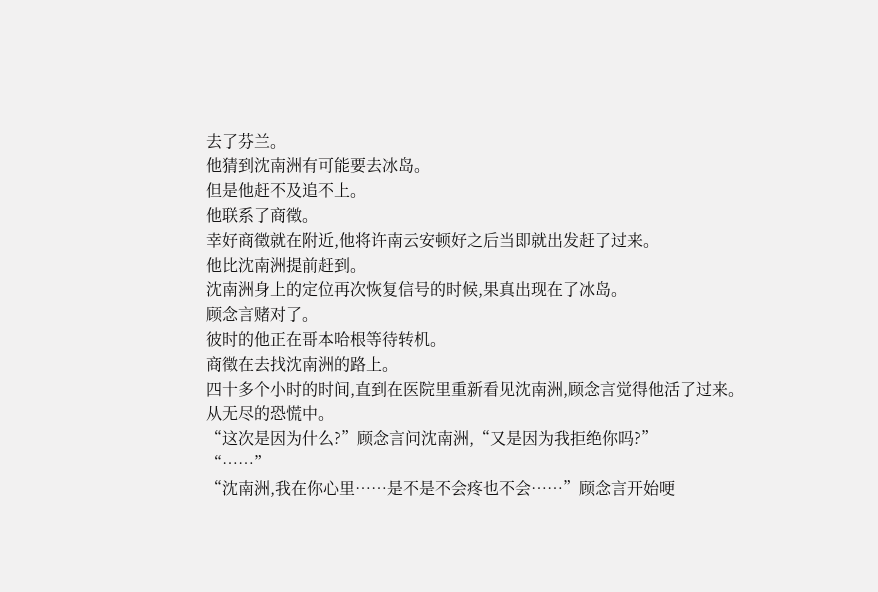去了芬兰。
他猜到沈南洲有可能要去冰岛。
但是他赶不及追不上。
他联系了商徵。
幸好商徵就在附近,他将许南云安顿好之后当即就出发赶了过来。
他比沈南洲提前赶到。
沈南洲身上的定位再次恢复信号的时候,果真出现在了冰岛。
顾念言赌对了。
彼时的他正在哥本哈根等待转机。
商徵在去找沈南洲的路上。
四十多个小时的时间,直到在医院里重新看见沈南洲,顾念言觉得他活了过来。
从无尽的恐慌中。
“这次是因为什么?”顾念言问沈南洲,“又是因为我拒绝你吗?”
“……”
“沈南洲,我在你心里……是不是不会疼也不会……”顾念言开始哽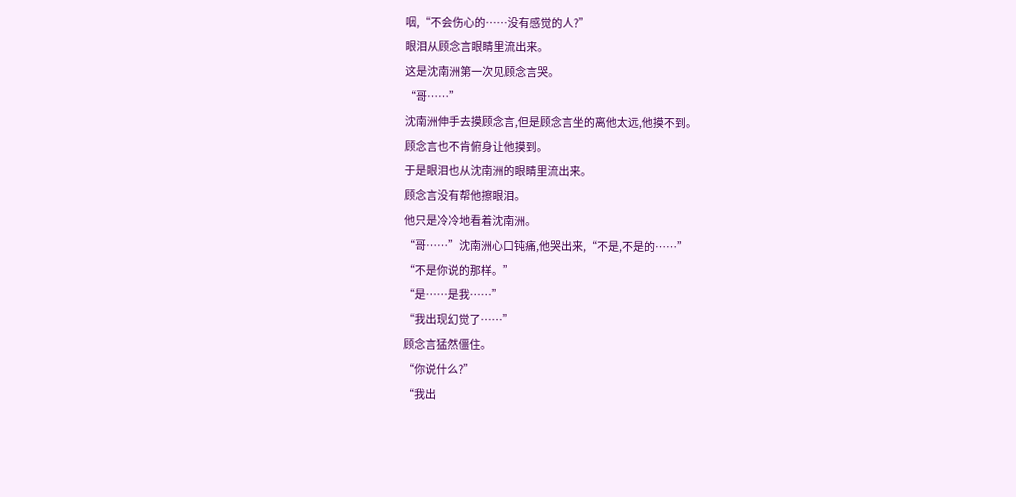咽,“不会伤心的……没有感觉的人?”
眼泪从顾念言眼睛里流出来。
这是沈南洲第一次见顾念言哭。
“哥……”
沈南洲伸手去摸顾念言,但是顾念言坐的离他太远,他摸不到。
顾念言也不肯俯身让他摸到。
于是眼泪也从沈南洲的眼睛里流出来。
顾念言没有帮他擦眼泪。
他只是冷冷地看着沈南洲。
“哥……”沈南洲心口钝痛,他哭出来,“不是,不是的……”
“不是你说的那样。”
“是……是我……”
“我出现幻觉了……”
顾念言猛然僵住。
“你说什么?”
“我出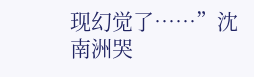现幻觉了……”沈南洲哭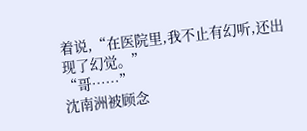着说,“在医院里,我不止有幻听,还出现了幻觉。”
“哥……”
沈南洲被顾念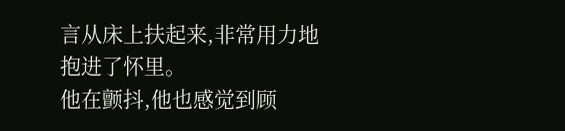言从床上扶起来,非常用力地抱进了怀里。
他在颤抖,他也感觉到顾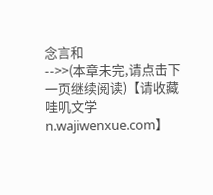念言和
-->>(本章未完,请点击下一页继续阅读)【请收藏哇叽文学 n.wajiwenxue.com】